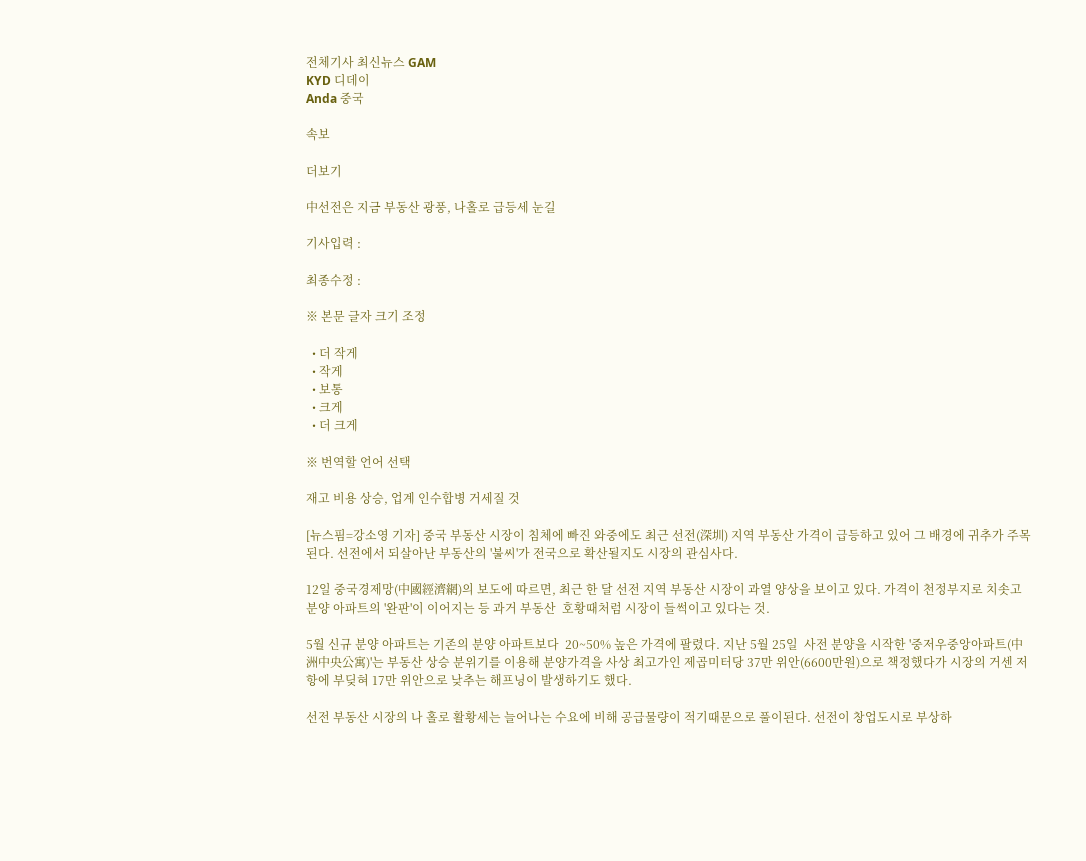전체기사 최신뉴스 GAM
KYD 디데이
Anda 중국

속보

더보기

中선전은 지금 부동산 광풍, 나홀로 급등세 눈길

기사입력 :

최종수정 :

※ 본문 글자 크기 조정

  • 더 작게
  • 작게
  • 보통
  • 크게
  • 더 크게

※ 번역할 언어 선택

재고 비용 상승, 업계 인수합병 거세질 것

[뉴스핌=강소영 기자] 중국 부동산 시장이 침체에 빠진 와중에도 최근 선전(深圳) 지역 부동산 가격이 급등하고 있어 그 배경에 귀추가 주목된다. 선전에서 되살아난 부동산의 '불씨'가 전국으로 확산될지도 시장의 관심사다.

12일 중국경제망(中國經濟網)의 보도에 따르면, 최근 한 달 선전 지역 부동산 시장이 과열 양상을 보이고 있다. 가격이 천정부지로 치솟고 분양 아파트의 '완판'이 이어지는 등 과거 부동산  호황때처럼 시장이 들썩이고 있다는 것.

5월 신규 분양 아파트는 기존의 분양 아파트보다  20~50% 높은 가격에 팔렸다. 지난 5월 25일  사전 분양을 시작한 '중저우중앙아파트(中洲中央公寓)'는 부동산 상승 분위기를 이용해 분양가격을 사상 최고가인 제곱미터당 37만 위안(6600만원)으로 책정했다가 시장의 거센 저항에 부딪혀 17만 위안으로 낮추는 해프닝이 발생하기도 했다.

선전 부동산 시장의 나 홀로 활황세는 늘어나는 수요에 비해 공급물량이 적기때문으로 풀이된다. 선전이 창업도시로 부상하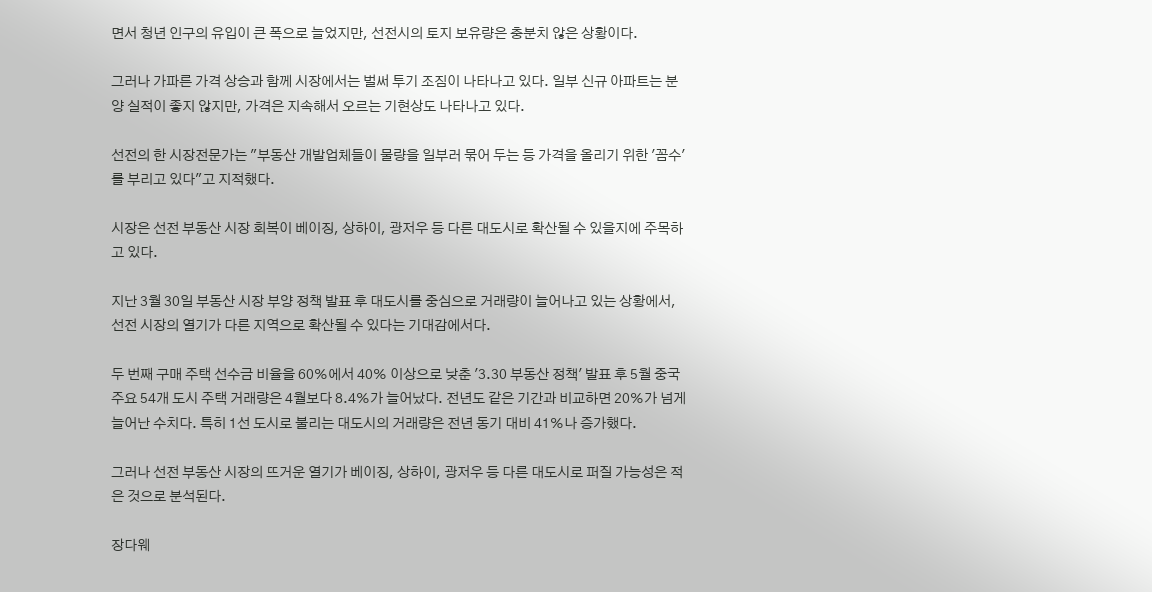면서 청년 인구의 유입이 큰 폭으로 늘었지만, 선전시의 토지 보유량은 충분치 않은 상황이다.

그러나 가파른 가격 상승과 함께 시장에서는 벌써 투기 조짐이 나타나고 있다. 일부 신규 아파트는 분양 실적이 좋지 않지만, 가격은 지속해서 오르는 기현상도 나타나고 있다.

선전의 한 시장전문가는 "부동산 개발업체들이 물량을 일부러 묶어 두는 등 가격을 올리기 위한 '꼼수'를 부리고 있다"고 지적했다.

시장은 선전 부동산 시장 회복이 베이징, 상하이, 광저우 등 다른 대도시로 확산될 수 있을지에 주목하고 있다.

지난 3월 30일 부동산 시장 부양 정책 발표 후 대도시를 중심으로 거래량이 늘어나고 있는 상황에서, 선전 시장의 열기가 다른 지역으로 확산될 수 있다는 기대감에서다.

두 번째 구매 주택 선수금 비율을 60%에서 40% 이상으로 낮춘 '3.30 부동산 정책' 발표 후 5월 중국 주요 54개 도시 주택 거래량은 4월보다 8.4%가 늘어났다. 전년도 같은 기간과 비교하면 20%가 넘게 늘어난 수치다. 특히 1선 도시로 불리는 대도시의 거래량은 전년 동기 대비 41%나 증가했다.

그러나 선전 부동산 시장의 뜨거운 열기가 베이징, 상하이, 광저우 등 다른 대도시로 퍼질 가능성은 적은 것으로 분석된다.

장다웨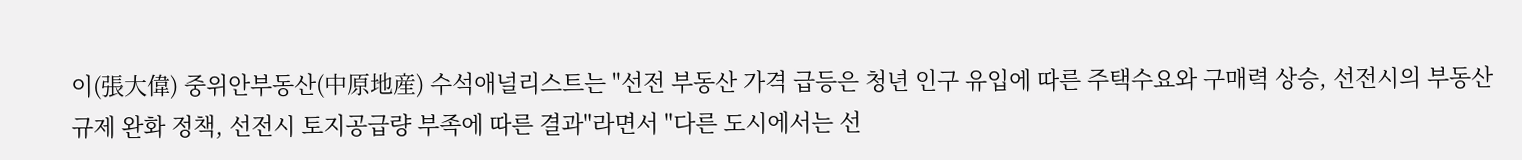이(張大偉) 중위안부동산(中原地産) 수석애널리스트는 "선전 부동산 가격 급등은 청년 인구 유입에 따른 주택수요와 구매력 상승, 선전시의 부동산 규제 완화 정책, 선전시 토지공급량 부족에 따른 결과"라면서 "다른 도시에서는 선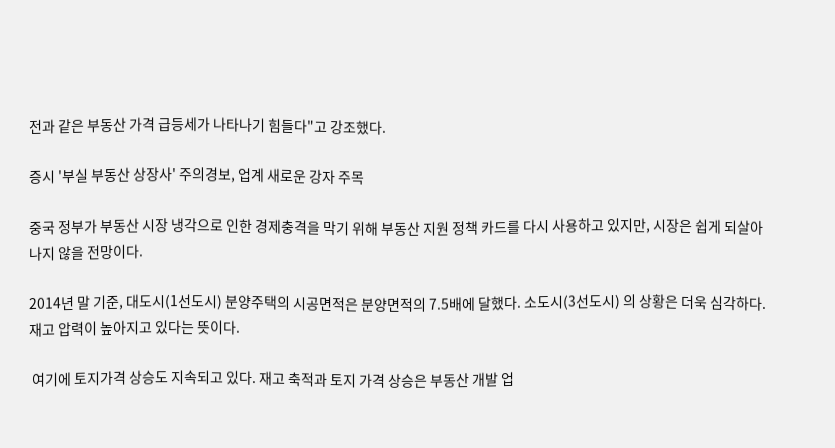전과 같은 부동산 가격 급등세가 나타나기 힘들다"고 강조했다.

증시 '부실 부동산 상장사' 주의경보, 업계 새로운 강자 주목

중국 정부가 부동산 시장 냉각으로 인한 경제충격을 막기 위해 부동산 지원 정책 카드를 다시 사용하고 있지만, 시장은 쉽게 되살아나지 않을 전망이다.

2014년 말 기준, 대도시(1선도시) 분양주택의 시공면적은 분양면적의 7.5배에 달했다. 소도시(3선도시) 의 상황은 더욱 심각하다. 재고 압력이 높아지고 있다는 뜻이다.

 여기에 토지가격 상승도 지속되고 있다. 재고 축적과 토지 가격 상승은 부동산 개발 업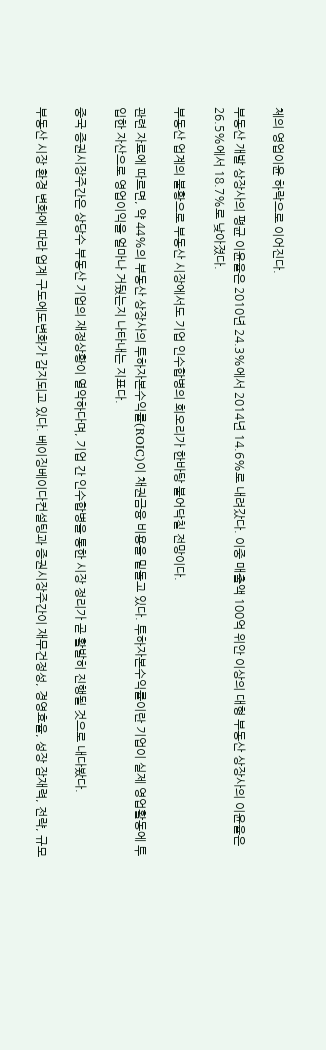체의 영업이윤 하락으로 이어진다.

부동산 개발 상장사의 평균 이윤율은 2010년 24.3%에서 2014년 14.6%로 내려갔다. 이중 매출액 100억 위안 이상의 대형 부동산 상장사의 이윤율은 26.5%에서 18.7%로 낮아졌다.

부동산 업계의 불황으로 부동산 시장에서도 기업 인수합병의 회오리가 한바탕 불어닥칠 전망이다.

관련 자료에 따르면, 약 44%의 부동산 상장사의 투하자본수익률(ROIC)이 채권금융 비용을 밑돌고 있다. 투하자본수익률이란 기업이 실제 영업활동에 투입한 자산으로 영업이익을 얼마나 거뒀는지 나타내는 지표다.

중국 증권시장주간은 상당수 부동산 기업의 재정상황이 열악하다며, 기업 간 인수합병을 통한 시장 정리가 곧 활발히 진행될 것으로 내다봤다.

부동산 시장 환경 변화에 따라 업계 구도에도변화가 감지되고 있다. 베이징베이다컨설팅과 증권시장주간이 재무건정성, 경영효율, 성장 잠재력, 전략, 규모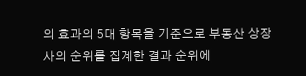의 효과의 5대 항목을 기준으로 부동산 상장사의 순위를 집계한 결과 순위에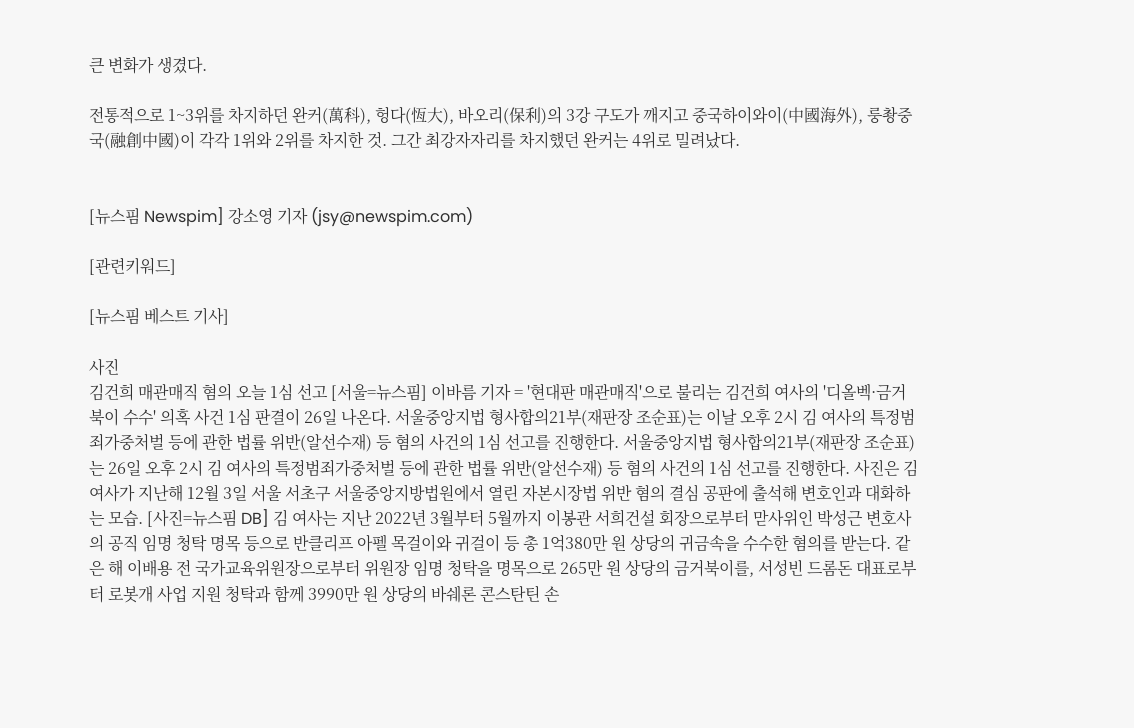큰 변화가 생겼다.

전통적으로 1~3위를 차지하던 완커(萬科), 헝다(恆大), 바오리(保利)의 3강 구도가 깨지고 중국하이와이(中國海外), 룽촹중국(融創中國)이 각각 1위와 2위를 차지한 것. 그간 최강자자리를 차지했던 완커는 4위로 밀려났다.


[뉴스핌 Newspim] 강소영 기자 (jsy@newspim.com)

[관련키워드]

[뉴스핌 베스트 기사]

사진
김건희 매관매직 혐의 오늘 1심 선고 [서울=뉴스핌] 이바름 기자 = '현대판 매관매직'으로 불리는 김건희 여사의 '디올벡·금거북이 수수' 의혹 사건 1심 판결이 26일 나온다. 서울중앙지법 형사합의21부(재판장 조순표)는 이날 오후 2시 김 여사의 특정범죄가중처벌 등에 관한 법률 위반(알선수재) 등 혐의 사건의 1심 선고를 진행한다. 서울중앙지법 형사합의21부(재판장 조순표)는 26일 오후 2시 김 여사의 특정범죄가중처벌 등에 관한 법률 위반(알선수재) 등 혐의 사건의 1심 선고를 진행한다. 사진은 김 여사가 지난해 12월 3일 서울 서초구 서울중앙지방법원에서 열린 자본시장법 위반 혐의 결심 공판에 출석해 변호인과 대화하는 모습. [사진=뉴스핌 DB] 김 여사는 지난 2022년 3월부터 5월까지 이봉관 서희건설 회장으로부터 맏사위인 박성근 변호사의 공직 임명 청탁 명목 등으로 반클리프 아펠 목걸이와 귀걸이 등 총 1억380만 원 상당의 귀금속을 수수한 혐의를 받는다. 같은 해 이배용 전 국가교육위원장으로부터 위원장 임명 청탁을 명목으로 265만 원 상당의 금거북이를, 서성빈 드롬돈 대표로부터 로봇개 사업 지원 청탁과 함께 3990만 원 상당의 바쉐론 콘스탄틴 손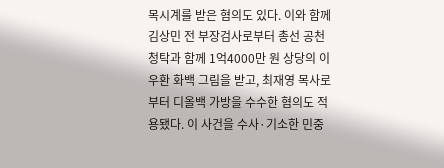목시계를 받은 혐의도 있다. 이와 함께 김상민 전 부장검사로부터 총선 공천 청탁과 함께 1억4000만 원 상당의 이우환 화백 그림을 받고, 최재영 목사로부터 디올백 가방을 수수한 혐의도 적용됐다. 이 사건을 수사·기소한 민중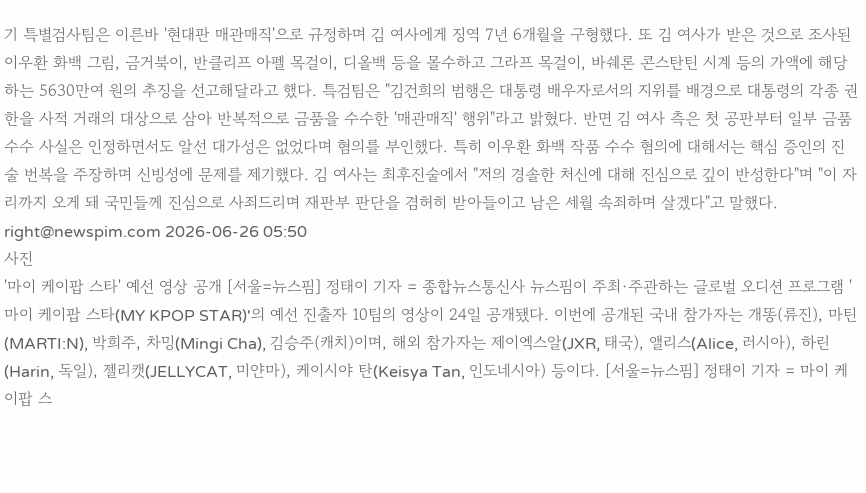기 특별검사팀은 이른바 '현대판 매관매직'으로 규정하며 김 여사에게 징역 7년 6개월을 구형했다. 또 김 여사가 받은 것으로 조사된 이우환 화백 그림, 금거북이, 반클리프 아펠 목걸이, 디올백 등을 몰수하고 그라프 목걸이, 바쉐론 콘스탄틴 시계 등의 가액에 해당하는 5630만여 원의 추징을 선고해달라고 했다. 특검팀은 "김건희의 범행은 대통령 배우자로서의 지위를 배경으로 대통령의 각종 권한을 사적 거래의 대상으로 삼아 반복적으로 금품을 수수한 '매관매직' 행위"라고 밝혔다. 반면 김 여사 측은 첫 공판부터 일부 금품 수수 사실은 인정하면서도 알선 대가성은 없었다며 혐의를 부인했다. 특히 이우환 화백 작품 수수 혐의에 대해서는 핵심 증인의 진술 번복을 주장하며 신빙성에 문제를 제기했다. 김 여사는 최후진술에서 "저의 경솔한 처신에 대해 진심으로 깊이 반성한다"며 "이 자리까지 오게 돼 국민들께 진심으로 사죄드리며 재판부 판단을 겸허히 받아들이고 남은 세월 속죄하며 살겠다"고 말했다. right@newspim.com 2026-06-26 05:50
사진
'마이 케이팝 스타' 예선 영상 공개 [서울=뉴스핌] 정태이 기자 = 종합뉴스통신사 뉴스핌이 주최·주관하는 글로벌 오디션 프로그램 '마이 케이팝 스타(MY KPOP STAR)'의 예선 진출자 10팀의 영상이 24일 공개됐다. 이번에 공개된 국내 참가자는 개똥(류진), 마틴(MARTI:N), 박희주, 차밍(Mingi Cha), 김승주(캐치)이며, 해외 참가자는 제이엑스알(JXR, 태국), 앨리스(Alice, 러시아), 하린(Harin, 독일), 젤리캣(JELLYCAT, 미얀마), 케이시야 탄(Keisya Tan, 인도네시아) 등이다. [서울=뉴스핌] 정태이 기자 = 마이 케이팝 스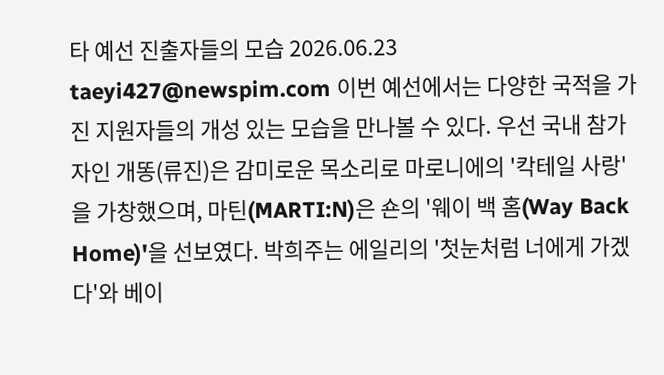타 예선 진출자들의 모습 2026.06.23 taeyi427@newspim.com 이번 예선에서는 다양한 국적을 가진 지원자들의 개성 있는 모습을 만나볼 수 있다. 우선 국내 참가자인 개똥(류진)은 감미로운 목소리로 마로니에의 '칵테일 사랑'을 가창했으며, 마틴(MARTI:N)은 숀의 '웨이 백 홈(Way Back Home)'을 선보였다. 박희주는 에일리의 '첫눈처럼 너에게 가겠다'와 베이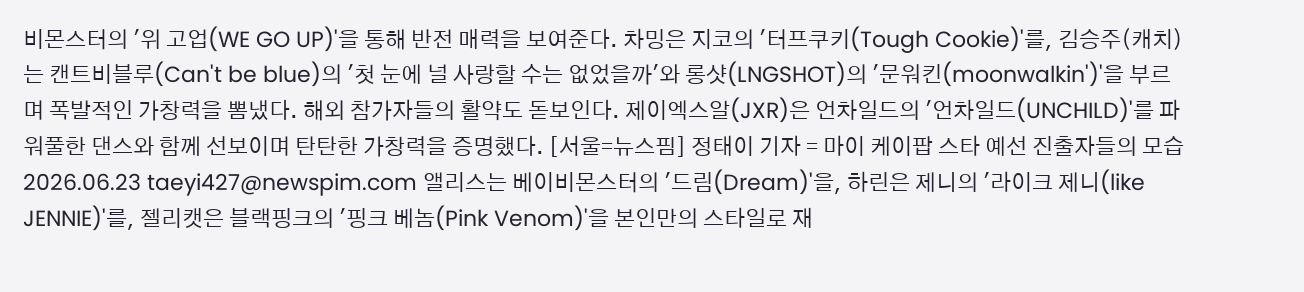비몬스터의 '위 고업(WE GO UP)'을 통해 반전 매력을 보여준다. 차밍은 지코의 '터프쿠키(Tough Cookie)'를, 김승주(캐치)는 캔트비블루(Can't be blue)의 '첫 눈에 널 사랑할 수는 없었을까'와 롱샷(LNGSHOT)의 '문워킨(moonwalkin')'을 부르며 폭발적인 가창력을 뽐냈다. 해외 참가자들의 활약도 돋보인다. 제이엑스알(JXR)은 언차일드의 '언차일드(UNCHILD)'를 파워풀한 댄스와 함께 선보이며 탄탄한 가창력을 증명했다. [서울=뉴스핌] 정태이 기자 = 마이 케이팝 스타 예선 진출자들의 모습 2026.06.23 taeyi427@newspim.com 앨리스는 베이비몬스터의 '드림(Dream)'을, 하린은 제니의 '라이크 제니(like JENNIE)'를, 젤리캣은 블랙핑크의 '핑크 베놈(Pink Venom)'을 본인만의 스타일로 재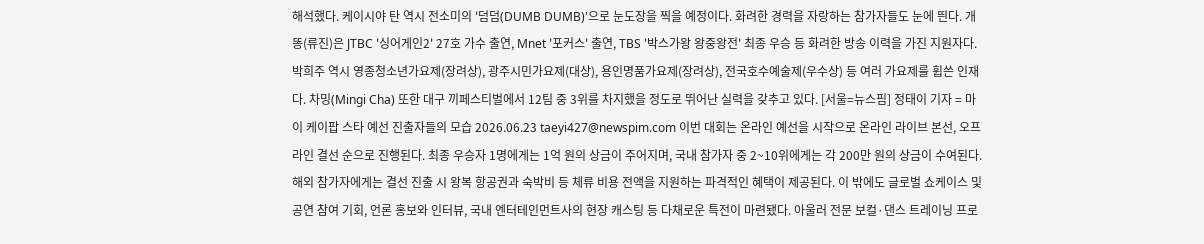해석했다. 케이시야 탄 역시 전소미의 '덤덤(DUMB DUMB)'으로 눈도장을 찍을 예정이다. 화려한 경력을 자랑하는 참가자들도 눈에 띈다. 개똥(류진)은 JTBC '싱어게인2' 27호 가수 출연, Mnet '포커스' 출연, TBS '박스가왕 왕중왕전' 최종 우승 등 화려한 방송 이력을 가진 지원자다. 박희주 역시 영종청소년가요제(장려상), 광주시민가요제(대상), 용인명품가요제(장려상), 전국호수예술제(우수상) 등 여러 가요제를 휩쓴 인재다. 차밍(Mingi Cha) 또한 대구 끼페스티벌에서 12팀 중 3위를 차지했을 정도로 뛰어난 실력을 갖추고 있다. [서울=뉴스핌] 정태이 기자 = 마이 케이팝 스타 예선 진출자들의 모습 2026.06.23 taeyi427@newspim.com 이번 대회는 온라인 예선을 시작으로 온라인 라이브 본선, 오프라인 결선 순으로 진행된다. 최종 우승자 1명에게는 1억 원의 상금이 주어지며, 국내 참가자 중 2~10위에게는 각 200만 원의 상금이 수여된다. 해외 참가자에게는 결선 진출 시 왕복 항공권과 숙박비 등 체류 비용 전액을 지원하는 파격적인 혜택이 제공된다. 이 밖에도 글로벌 쇼케이스 및 공연 참여 기회, 언론 홍보와 인터뷰, 국내 엔터테인먼트사의 현장 캐스팅 등 다채로운 특전이 마련됐다. 아울러 전문 보컬·댄스 트레이닝 프로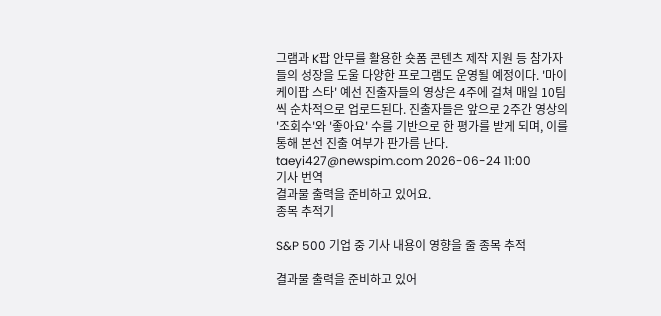그램과 K팝 안무를 활용한 숏폼 콘텐츠 제작 지원 등 참가자들의 성장을 도울 다양한 프로그램도 운영될 예정이다. '마이 케이팝 스타' 예선 진출자들의 영상은 4주에 걸쳐 매일 10팀씩 순차적으로 업로드된다. 진출자들은 앞으로 2주간 영상의 '조회수'와 '좋아요' 수를 기반으로 한 평가를 받게 되며, 이를 통해 본선 진출 여부가 판가름 난다. taeyi427@newspim.com 2026-06-24 11:00
기사 번역
결과물 출력을 준비하고 있어요.
종목 추적기

S&P 500 기업 중 기사 내용이 영향을 줄 종목 추적

결과물 출력을 준비하고 있어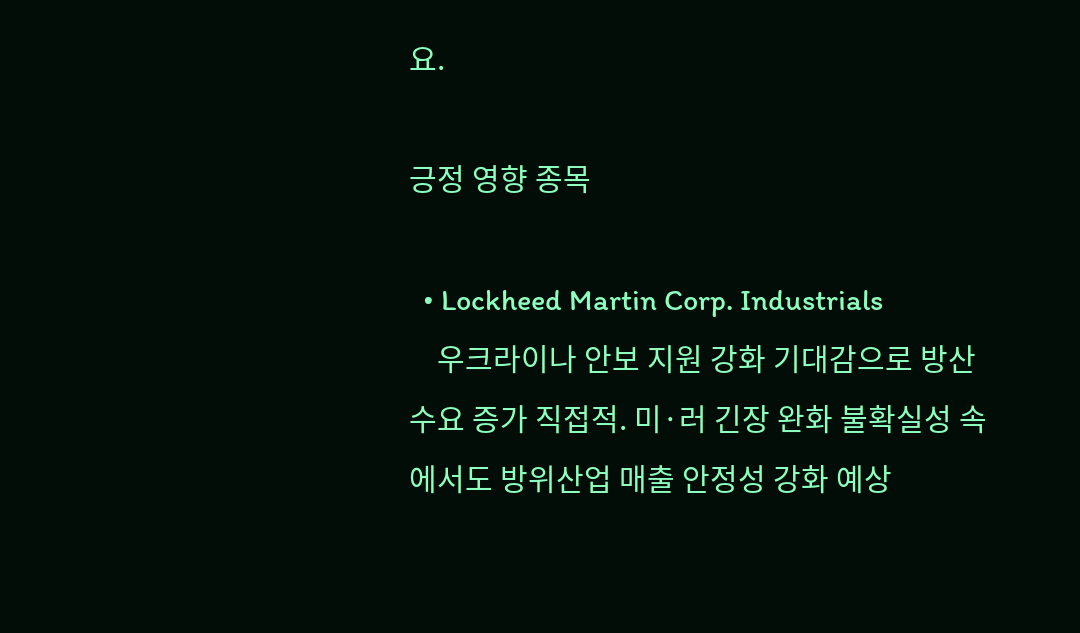요.

긍정 영향 종목

  • Lockheed Martin Corp. Industrials
    우크라이나 안보 지원 강화 기대감으로 방산 수요 증가 직접적. 미·러 긴장 완화 불확실성 속에서도 방위산업 매출 안정성 강화 예상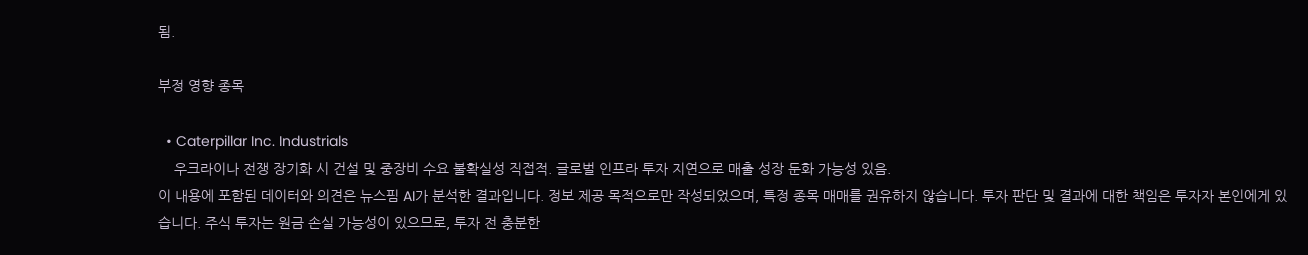됨.

부정 영향 종목

  • Caterpillar Inc. Industrials
    우크라이나 전쟁 장기화 시 건설 및 중장비 수요 불확실성 직접적. 글로벌 인프라 투자 지연으로 매출 성장 둔화 가능성 있음.
이 내용에 포함된 데이터와 의견은 뉴스핌 AI가 분석한 결과입니다. 정보 제공 목적으로만 작성되었으며, 특정 종목 매매를 권유하지 않습니다. 투자 판단 및 결과에 대한 책임은 투자자 본인에게 있습니다. 주식 투자는 원금 손실 가능성이 있으므로, 투자 전 충분한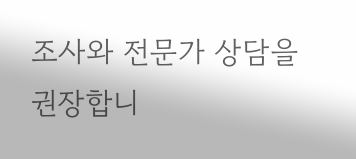조사와 전문가 상담을 권장합니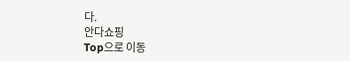다.
안다쇼핑
Top으로 이동